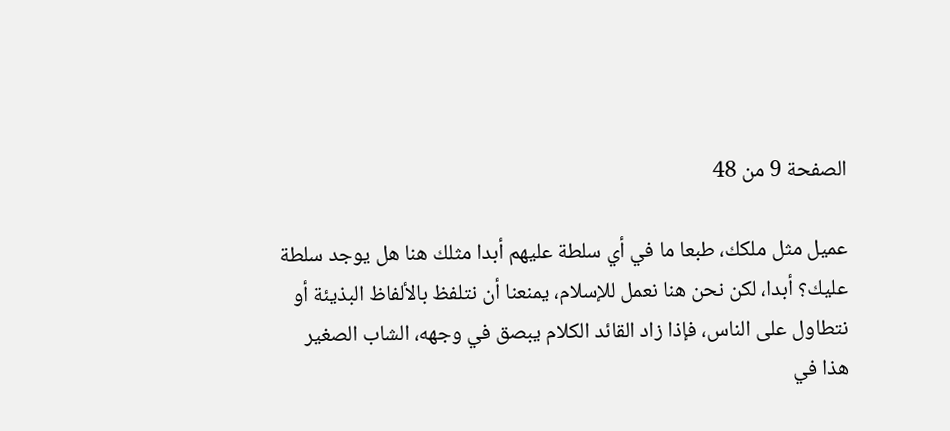الصفحة 9 من 48

عميل مثل ملكك، طبعا ما في أي سلطة عليهم أبدا مثلك هنا هل يوجد سلطة عليك؟ أبدا، لكن نحن هنا نعمل للإسلام، يمنعنا أن نتلفظ بالألفاظ البذيئة أو نتطاول على الناس، فإذا زاد القائد الكلام يبصق في وجهه، الشاب الصغير هذا في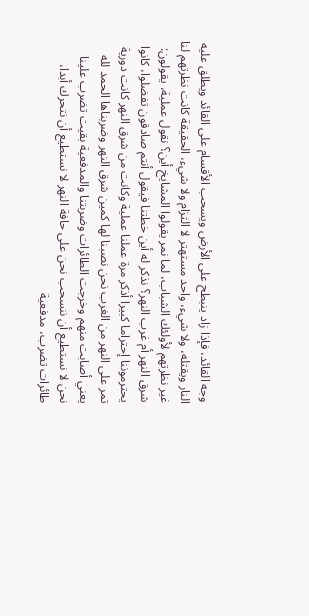وجه القائد، فإذا زاد ينبطح على الأرض ويسحب الأقسام على القائد ويطلق عليه النار ويقتله، ولا شيء، واحد مستهتر لا التزام ولا شيء، الحقيقة كانت نظرتهم لنا غير نظرتهم لأولئك الشباب، لما نمر يقولوا المشايخ أين؟ نقول عملية، يقولون: شرق النهر أم غرب النهر؟ نذكر له أين خطتنا فيقول أنتم صادقون تفضلوا، كانوا يحترموننا إحتراما كبيرا أذكر مرة عملنا عملية وكانت من شرق النهر كانت دورية تمر على النهر من الغرب نحن نصبنا لها كمين شرق النهر وضربناها الحمد لله يعني أصابت منهم وخرجت الطائرات وضربتنا والمدفعية بقيت تضرب علينا نحن لا نستطيع أن ننسحب نحن على حافة النهر لا نستطيع أن نتحرك أبدا، طائرات تضرب، مدفعية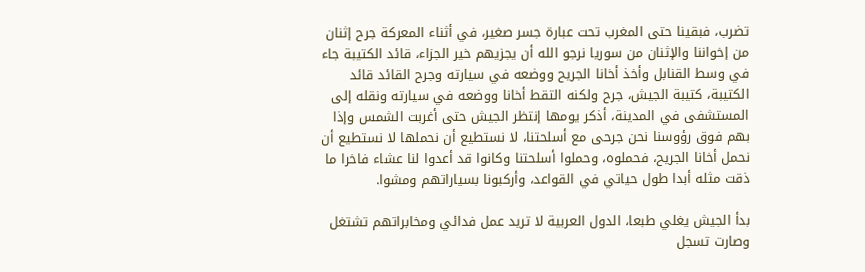تضرب، فبقينا حتى المغرب تحت عبارة جسر صغير، في أثناء المعركة جرح إثنان من إخواننا والإثنان من سوريا نرجو الله أن يجزيهم خير الجزاء، قائد الكتيبة جاء في وسط القنابل وأخذ أخانا الجريح ووضعه في سيارته وجرح القائد قائد الكتيبة، كتيبة الجيش، جرح ولكنه التقط أخانا ووضعه في سيارته ونقله إلى المستشفى في المدينة، أذكر يومها إنتظر الجيش حتى أغربت الشمس وإذا بهم فوق رؤوسنا نحن جرحى مع أسلحتنا، لا نستطيع أن نحملها لا نستطيع أن نحمل أخانا الجريح، فحملوه، وحملوا أسلحتنا وكانوا قد أعدوا لنا عشاء فاخرا ما ذقت مثله أبدا طول حياتي في القواعد، وأركبونا بسياراتهم ومشوا.

بدأ الجيش يغلي طبعا، الدول العربية لا تريد عمل فدائي ومخابراتهم تشتغل وصارت تسجل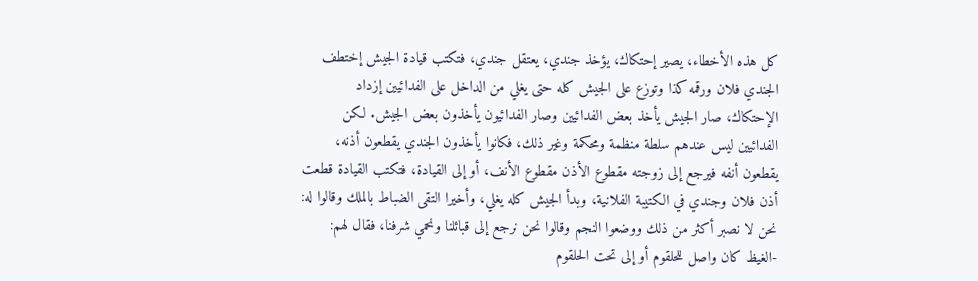كل هذه الأخطاء، يصير إحتكاك، يؤخذ جندي، يعتقل جندي، فتكتب قيادة الجيش إختطف الجندي فلان ورقمه كذا وتوزع على الجيش كله حتى يغلي من الداخل على الفدائيين إزداد الإحتكاك، صار الجيش يأخذ بعض الفدائيين وصار الفدائيون يأخذون بعض الجيش. لكن الفدائيين ليس عندهم سلطة منظمة ومحكمة وغير ذلك، فكانوا يأخذون الجندي يقطعون أذنه، يقطعون أنفه فيرجع إلى زوجته مقطوع الأذن مقطوع الأنف، أو إلى القيادة، فتكتب القيادة قطعت أذن فلان وجندي في الكتيبة الفلانية، وبدأ الجيش كله يغلي، وأخيرا التقى الضباط بالملك وقالوا له: نحن لا نصبر أكثر من ذلك ووضعوا النجم وقالوا نحن نرجع إلى قبائلنا ونحمي شرفنا، فقال لهم: -الغيظ كان واصل للحلقوم أو إلى تحت الحلقوم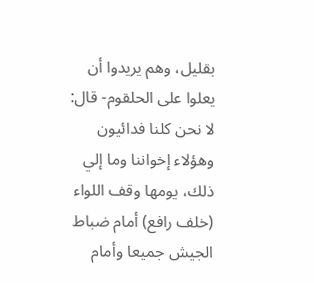بقليل، وهم يريدوا أن يعلوا على الحلقوم- قال: لا نحن كلنا فدائيون وهؤلاء إخواننا وما إلي ذلك، يومها وقف اللواء (خلف رافع) أمام ضباط الجيش جميعا وأمام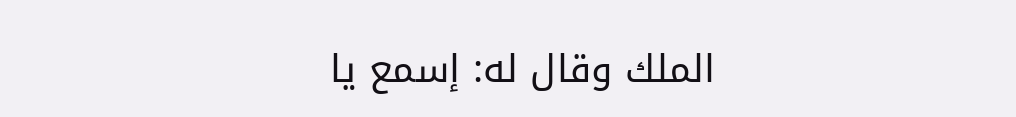الملك وقال له: إسمع يا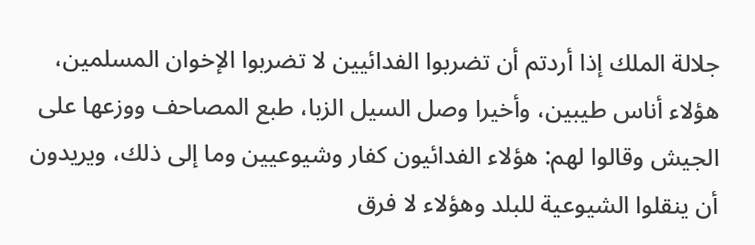جلالة الملك إذا أردتم أن تضربوا الفدائيين لا تضربوا الإخوان المسلمين، هؤلاء أناس طيبين، وأخيرا وصل السيل الزبا، طبع المصاحف ووزعها على الجيش وقالوا لهم: هؤلاء الفدائيون كفار وشيوعيين وما إلى ذلك، ويريدون أن ينقلوا الشيوعية للبلد وهؤلاء لا فرق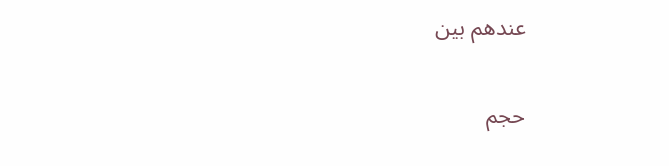عندهم بين

حجم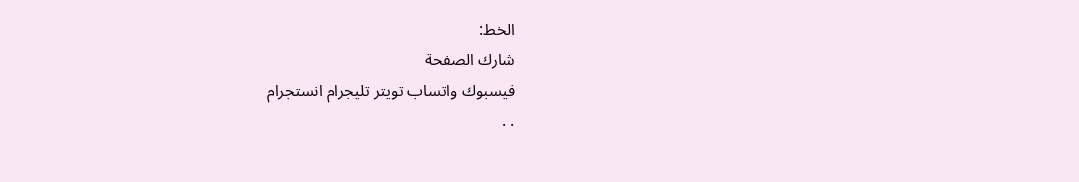الخط:
شارك الصفحة
فيسبوك واتساب تويتر تليجرام انستجرام
. .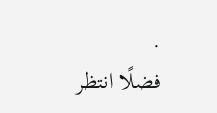.
فضلًا انتظر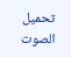تحميل الصوت